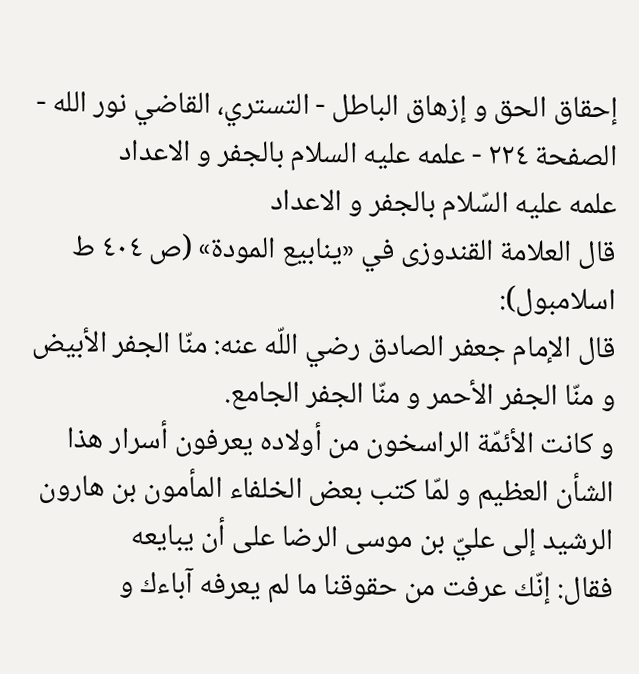إحقاق الحق و إزهاق الباطل - التستري، القاضي نور الله - الصفحة ٢٢٤ - علمه عليه السلام بالجفر و الاعداد
علمه عليه السّلام بالجفر و الاعداد
قال العلامة القندوزى في «ينابيع المودة» (ص ٤٠٤ ط اسلامبول):
قال الإمام جعفر الصادق رضي اللّه عنه: منّا الجفر الأبيض و منّا الجفر الأحمر و منّا الجفر الجامع.
و كانت الأئمّة الراسخون من أولاده يعرفون أسرار هذا الشأن العظيم و لمّا كتب بعض الخلفاء المأمون بن هارون الرشيد إلى عليّ بن موسى الرضا على أن يبايعه
فقال: إنّك عرفت من حقوقنا ما لم يعرفه آباءك و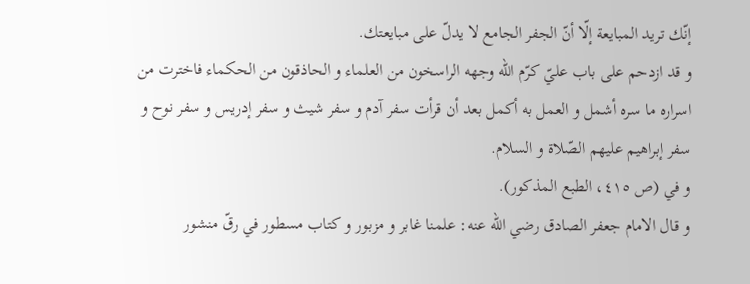إنّك تريد المبايعة إلّا أنّ الجفر الجامع لا يدلّ على مبايعتك.
و قد ازدحم على باب عليّ كرّم اللّه وجهه الراسخون من العلماء و الحاذقون من الحكماء فاخترت من اسراره ما سره أشمل و العمل به أكمل بعد أن قرأت سفر آدم و سفر شيث و سفر إدريس و سفر نوح و سفر إبراهيم عليهم الصّلاة و السلام.
و في (ص ٤١٥، الطبع المذكور).
و قال الامام جعفر الصادق رضي اللّه عنه: علمنا غابر و مزبور و كتاب مسطور في رقّ منشور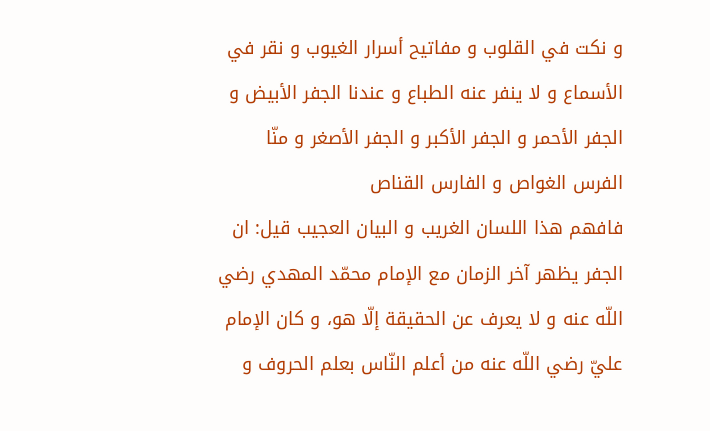و نكت في القلوب و مفاتيح أسرار الغيوب و نقر في الأسماع و لا ينفر عنه الطباع و عندنا الجفر الأبيض و الجفر الأحمر و الجفر الأكبر و الجفر الأصغر و منّا الفرس الغواص و الفارس القناص
فافهم هذا اللسان الغريب و البيان العجيب قيل: ان الجفر يظهر آخر الزمان مع الإمام محمّد المهدي رضي اللّه عنه و لا يعرف عن الحقيقة إلّا هو، و كان الإمام عليّ رضي اللّه عنه من أعلم النّاس بعلم الحروف و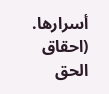أسرارها.
(احقاق الحق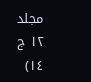مجلد ١٢ ج ١٤)